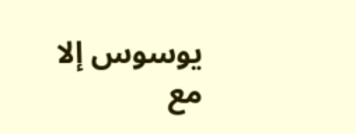يوسوس إلا مع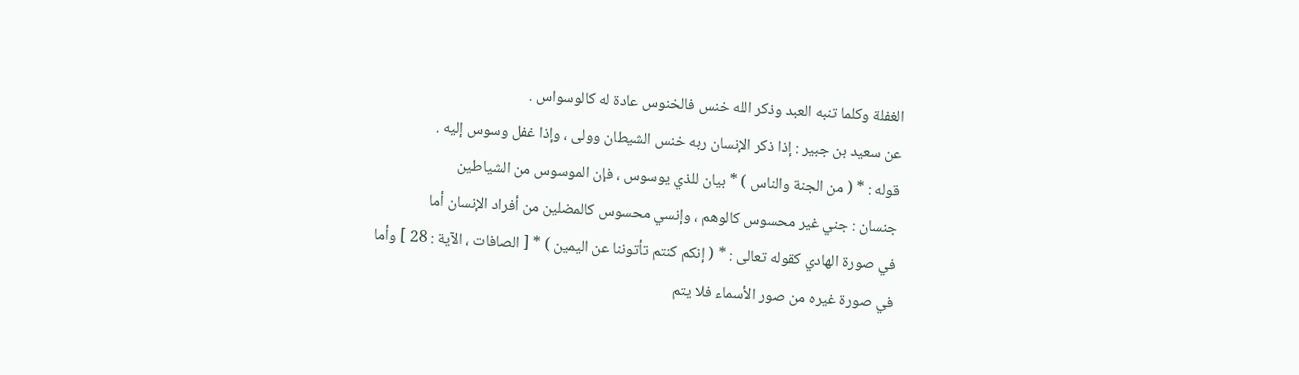الغفلة وكلما تنبه العبد وذكر الله خنس فالخنوس عادة له كالوسواس .
عن سعيد بن جبير : إذا ذكر الإنسان ربه خنس الشيطان وولى ، وإذا غفل وسوس إليه .
قوله : * ( من الجنة والناس ) * بيان للذي يوسوس ، فإن الموسوس من الشياطين
جنسان : جني غير محسوس كالوهم ، وإنسي محسوس كالمضلين من أفراد الإنسان أما
في صورة الهادي كقوله تعالى : * ( إنكم كنتم تأتوننا عن اليمين ) * [ الصافات ، الآية : 28 ] وأما
في صورة غيره من صور الأسماء فلا يتم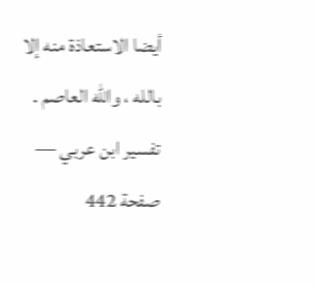أيضا الاستعاذة منه إلا بالله ، والله العاصم .
تفسير ابن عربي — صفحة 442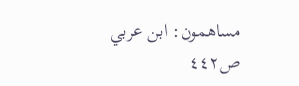مساهمون: ابن عربي
ص٤٤٢